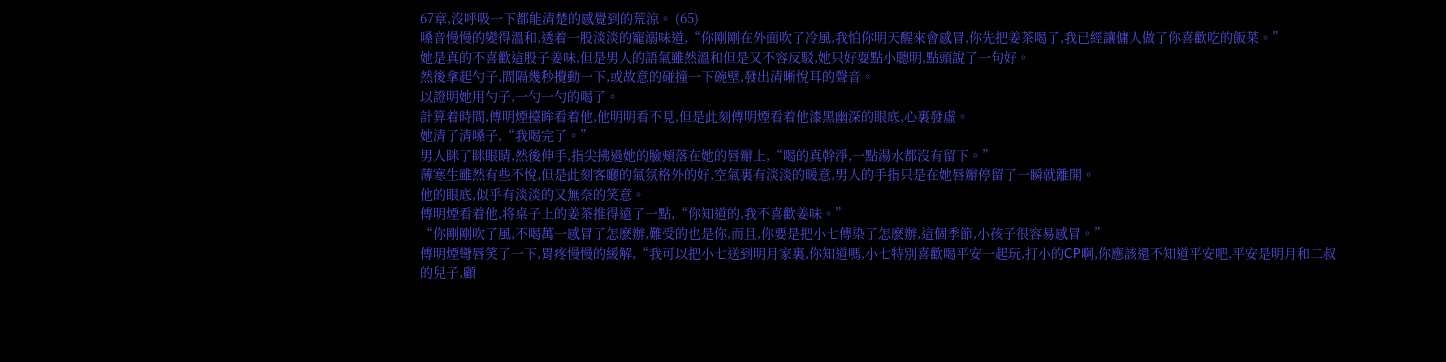67章,沒呼吸一下都能清楚的感覺到的荒涼。 (65)
嗓音慢慢的變得溫和,透着一股淡淡的寵溺味道,“你剛剛在外面吹了冷風,我怕你明天醒來會感冒,你先把姜茶喝了,我已經讓傭人做了你喜歡吃的飯菜。”
她是真的不喜歡這股子姜味,但是男人的語氣雖然溫和但是又不容反駁,她只好耍點小聰明,點頭說了一句好。
然後拿起勺子,間隔幾秒攪動一下,或故意的碰撞一下碗壁,發出清晰悅耳的聲音。
以證明她用勺子,一勺一勺的喝了。
計算着時間,傅明煙擡眸看着他,他明明看不見,但是此刻傅明煙看着他漆黑幽深的眼底,心裏發虛。
她清了清嗓子,“我喝完了。”
男人眯了眯眼睛,然後伸手,指尖拂過她的臉頰落在她的唇瓣上,“喝的真幹淨,一點湯水都沒有留下。”
薄寒生雖然有些不悅,但是此刻客廳的氣氛格外的好,空氣裏有淡淡的暖意,男人的手指只是在她唇瓣停留了一瞬就離開。
他的眼底,似乎有淡淡的又無奈的笑意。
傅明煙看着他,将桌子上的姜茶推得遠了一點,“你知道的,我不喜歡姜味。”
“你剛剛吹了風,不喝萬一感冒了怎麽辦,難受的也是你,而且,你要是把小七傳染了怎麽辦,這個季節,小孩子很容易感冒。”
傅明煙彎唇笑了一下,胃疼慢慢的緩解,“我可以把小七送到明月家裏,你知道嗎,小七特別喜歡喝平安一起玩,打小的CP啊,你應該還不知道平安吧,平安是明月和二叔的兒子,顧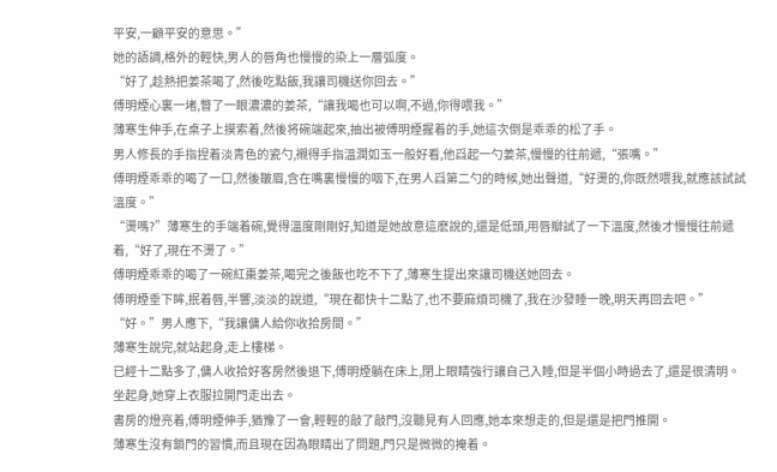平安,一顧平安的意思。”
她的語調,格外的輕快,男人的唇角也慢慢的染上一層弧度。
“好了,趁熱把姜茶喝了,然後吃點飯,我讓司機送你回去。”
傅明煙心裏一堵,瞥了一眼濃濃的姜茶,“讓我喝也可以啊,不過,你得喂我。”
薄寒生伸手,在桌子上摸索着,然後将碗端起來,抽出被傅明煙握着的手,她這次倒是乖乖的松了手。
男人修長的手指捏着淡青色的瓷勺,襯得手指溫潤如玉一般好看,他舀起一勺姜茶,慢慢的往前遞,“張嘴。”
傅明煙乖乖的喝了一口,然後皺眉,含在嘴裏慢慢的咽下,在男人舀第二勺的時候,她出聲道,“好燙的,你既然喂我,就應該試試溫度。”
“燙嗎?”薄寒生的手端着碗,覺得溫度剛剛好,知道是她故意這麽說的,還是低頭,用唇瓣試了一下溫度,然後才慢慢往前遞着,“好了,現在不燙了。”
傅明煙乖乖的喝了一碗紅棗姜茶,喝完之後飯也吃不下了,薄寒生提出來讓司機送她回去。
傅明煙垂下眸,抿着唇,半響,淡淡的說道,“現在都快十二點了,也不要麻煩司機了,我在沙發睡一晚,明天再回去吧。”
“好。”男人應下,“我讓傭人給你收拾房間。”
薄寒生說完,就站起身,走上樓梯。
已經十二點多了,傭人收拾好客房然後退下,傅明煙躺在床上,閉上眼睛強行讓自己入睡,但是半個小時過去了,還是很清明。
坐起身,她穿上衣服拉開門走出去。
書房的燈亮着,傅明煙伸手,猶豫了一會,輕輕的敲了敲門,沒聽見有人回應,她本來想走的,但是還是把門推開。
薄寒生沒有鎖門的習慣,而且現在因為眼睛出了問題,門只是微微的掩着。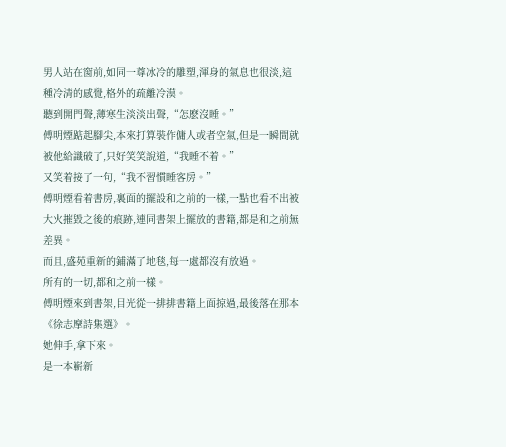男人站在窗前,如同一尊冰冷的雕塑,渾身的氣息也很淡,這種冷清的感覺,格外的疏離冷漠。
聽到開門聲,薄寒生淡淡出聲,“怎麽沒睡。”
傅明煙踮起腳尖,本來打算裝作傭人或者空氣,但是一瞬間就被他給識破了,只好笑笑說道,“我睡不着。”
又笑着接了一句,“我不習慣睡客房。”
傅明煙看着書房,裏面的擺設和之前的一樣,一點也看不出被大火摧毀之後的痕跡,連同書架上擺放的書籍,都是和之前無差異。
而且,盛苑重新的鋪滿了地毯,每一處都沒有放過。
所有的一切,都和之前一樣。
傅明煙來到書架,目光從一排排書籍上面掠過,最後落在那本《徐志摩詩集選》。
她伸手,拿下來。
是一本嶄新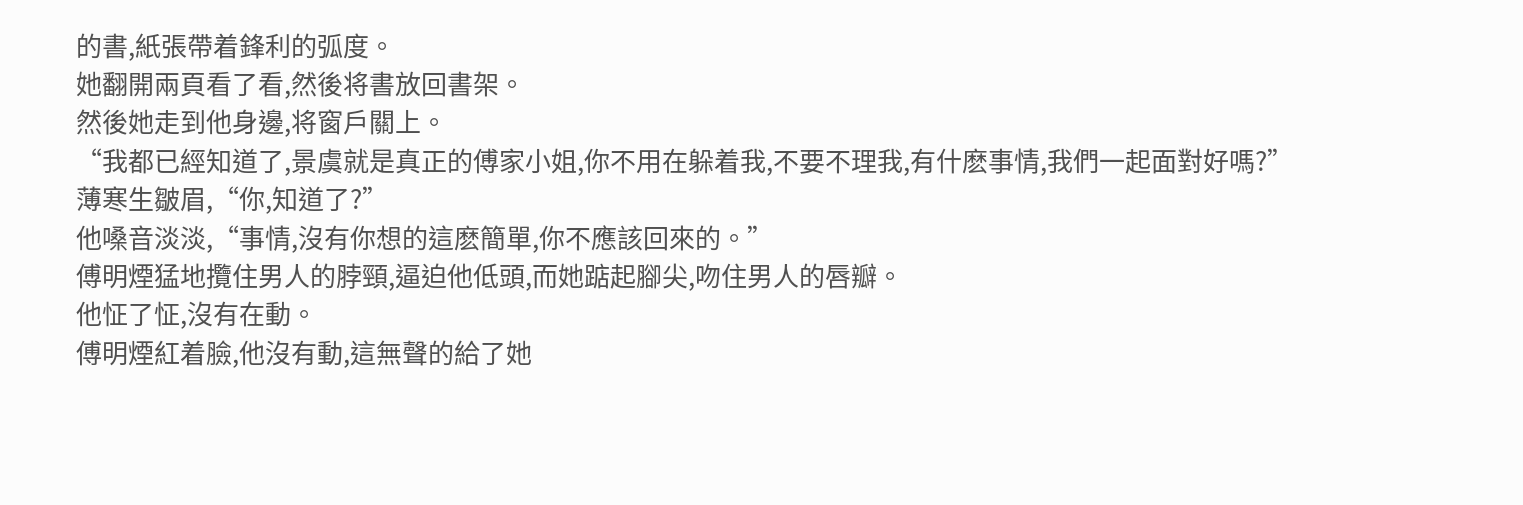的書,紙張帶着鋒利的弧度。
她翻開兩頁看了看,然後将書放回書架。
然後她走到他身邊,将窗戶關上。
“我都已經知道了,景虞就是真正的傅家小姐,你不用在躲着我,不要不理我,有什麽事情,我們一起面對好嗎?”
薄寒生皺眉,“你,知道了?”
他嗓音淡淡,“事情,沒有你想的這麽簡單,你不應該回來的。”
傅明煙猛地攬住男人的脖頸,逼迫他低頭,而她踮起腳尖,吻住男人的唇瓣。
他怔了怔,沒有在動。
傅明煙紅着臉,他沒有動,這無聲的給了她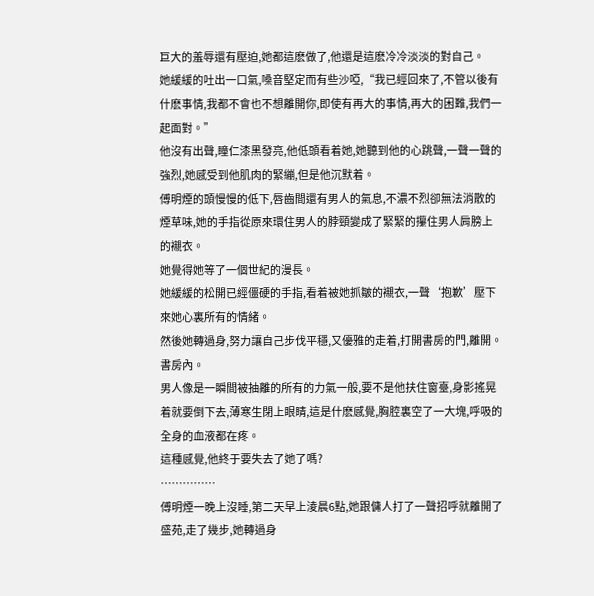巨大的羞辱還有壓迫,她都這麽做了,他還是這麽冷冷淡淡的對自己。
她緩緩的吐出一口氣,嗓音堅定而有些沙啞,“我已經回來了,不管以後有什麽事情,我都不會也不想離開你,即使有再大的事情,再大的困難,我們一起面對。”
他沒有出聲,瞳仁漆黑發亮,他低頭看着她,她聽到他的心跳聲,一聲一聲的強烈,她感受到他肌肉的緊繃,但是他沉默着。
傅明煙的頭慢慢的低下,唇齒間還有男人的氣息,不濃不烈卻無法消散的煙草味,她的手指從原來環住男人的脖頸變成了緊緊的攥住男人肩膀上的襯衣。
她覺得她等了一個世紀的漫長。
她緩緩的松開已經僵硬的手指,看着被她抓皺的襯衣,一聲‘抱歉’壓下來她心裏所有的情緒。
然後她轉過身,努力讓自己步伐平穩,又優雅的走着,打開書房的門,離開。
書房內。
男人像是一瞬間被抽離的所有的力氣一般,要不是他扶住窗臺,身影搖晃着就要倒下去,薄寒生閉上眼睛,這是什麽感覺,胸腔裏空了一大塊,呼吸的全身的血液都在疼。
這種感覺,他終于要失去了她了嗎?
……………
傅明煙一晚上沒睡,第二天早上淩晨6點,她跟傭人打了一聲招呼就離開了盛苑,走了幾步,她轉過身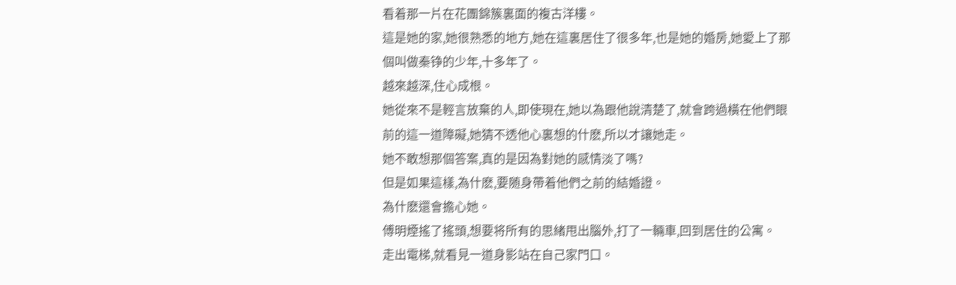看着那一片在花團錦簇裏面的複古洋樓。
這是她的家,她很熟悉的地方,她在這裏居住了很多年,也是她的婚房,她愛上了那個叫做秦铮的少年,十多年了。
越來越深,住心成根。
她從來不是輕言放棄的人,即使現在,她以為跟他說清楚了,就會跨過橫在他們眼前的這一道障礙,她猜不透他心裏想的什麽,所以才讓她走。
她不敢想那個答案,真的是因為對她的感情淡了嗎?
但是如果這樣,為什麽,要随身帶着他們之前的結婚證。
為什麽還會擔心她。
傅明煙搖了搖頭,想要将所有的思緒甩出腦外,打了一輛車,回到居住的公寓。
走出電梯,就看見一道身影站在自己家門口。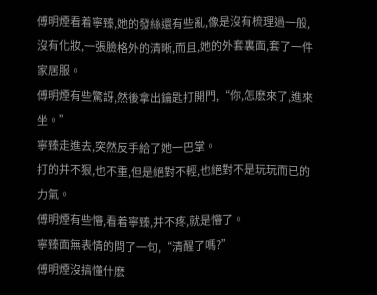傅明煙看着寧臻,她的發絲還有些亂,像是沒有梳理過一般,沒有化妝,一張臉格外的清晰,而且,她的外套裏面,套了一件家居服。
傅明煙有些驚訝,然後拿出鑰匙打開門,“你,怎麽來了,進來坐。”
寧臻走進去,突然反手給了她一巴掌。
打的并不狠,也不重,但是絕對不輕,也絕對不是玩玩而已的力氣。
傅明煙有些懵,看着寧臻,并不疼,就是懵了。
寧臻面無表情的問了一句,“清醒了嗎?”
傅明煙沒搞懂什麽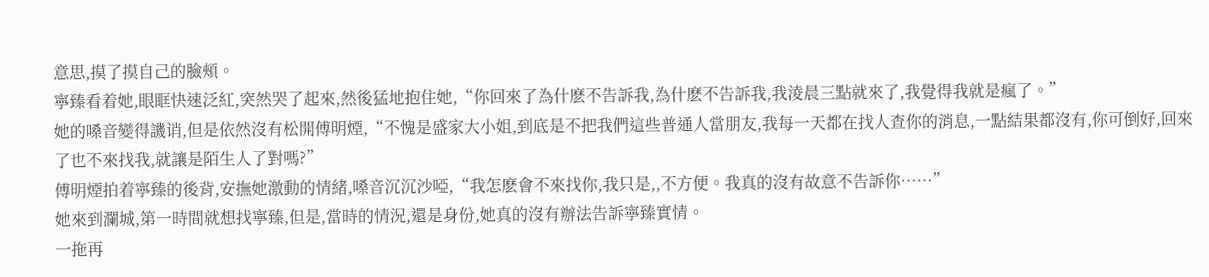意思,摸了摸自己的臉頰。
寧臻看着她,眼眶快速泛紅,突然哭了起來,然後猛地抱住她,“你回來了為什麽不告訴我,為什麽不告訴我,我淩晨三點就來了,我覺得我就是瘋了。”
她的嗓音變得譏诮,但是依然沒有松開傅明煙,“不愧是盛家大小姐,到底是不把我們這些普通人當朋友,我每一天都在找人查你的消息,一點結果都沒有,你可倒好,回來了也不來找我,就讓是陌生人了對嗎?”
傅明煙拍着寧臻的後背,安撫她激動的情緒,嗓音沉沉沙啞,“我怎麽會不來找你,我只是,,不方便。我真的沒有故意不告訴你……”
她來到瀾城,第一時間就想找寧臻,但是,當時的情況,還是身份,她真的沒有辦法告訴寧臻實情。
一拖再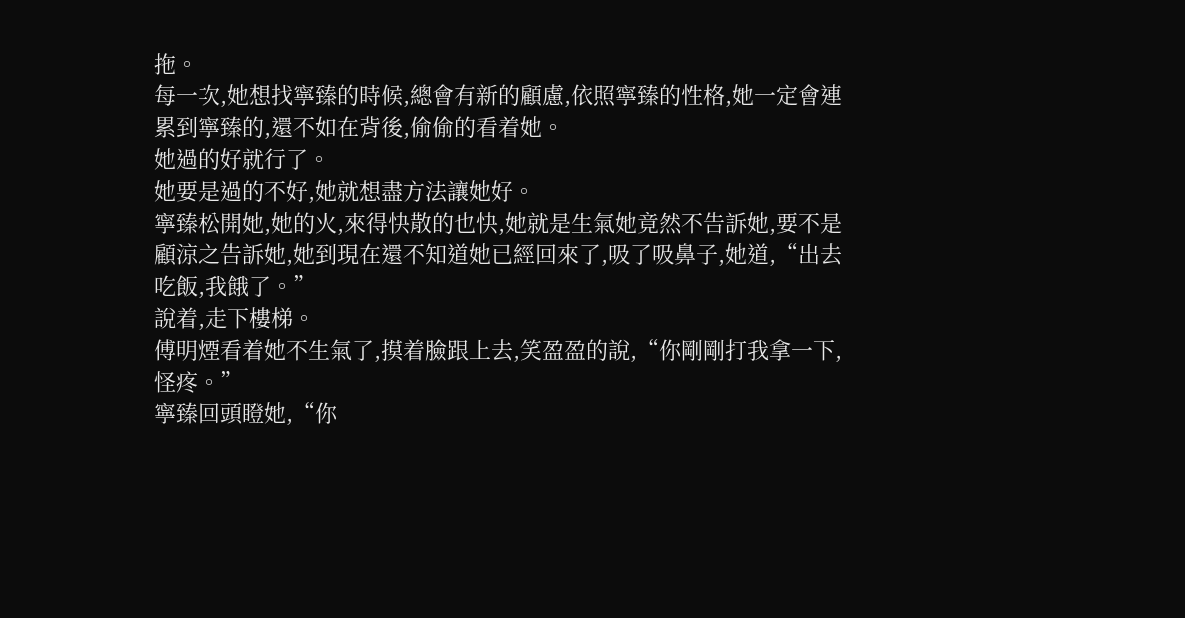拖。
每一次,她想找寧臻的時候,總會有新的顧慮,依照寧臻的性格,她一定會連累到寧臻的,還不如在背後,偷偷的看着她。
她過的好就行了。
她要是過的不好,她就想盡方法讓她好。
寧臻松開她,她的火,來得快散的也快,她就是生氣她竟然不告訴她,要不是顧涼之告訴她,她到現在還不知道她已經回來了,吸了吸鼻子,她道,“出去吃飯,我餓了。”
說着,走下樓梯。
傅明煙看着她不生氣了,摸着臉跟上去,笑盈盈的說,“你剛剛打我拿一下,怪疼。”
寧臻回頭瞪她,“你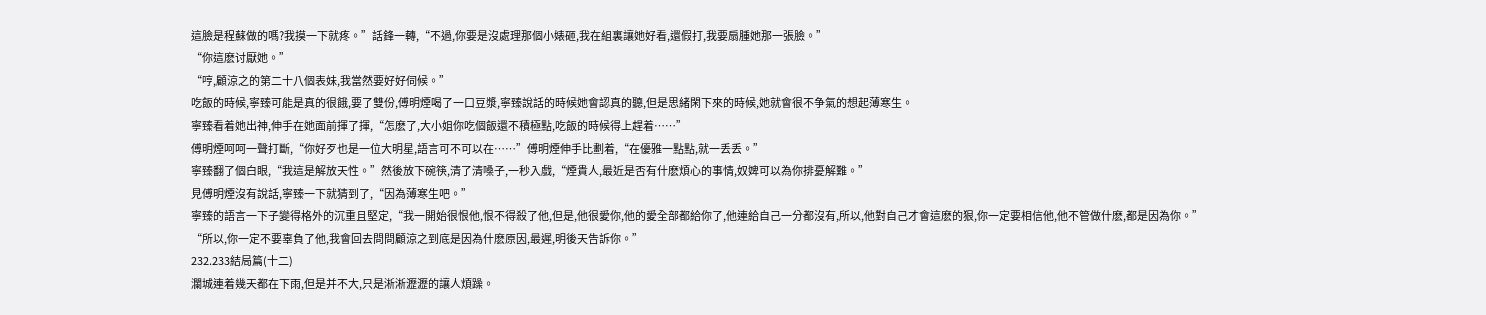這臉是程蘇做的嗎?我摸一下就疼。”話鋒一轉,“不過,你要是沒處理那個小婊砸,我在組裏讓她好看,還假打,我要扇腫她那一張臉。”
“你這麽讨厭她。”
“哼,顧涼之的第二十八個表妹,我當然要好好伺候。”
吃飯的時候,寧臻可能是真的很餓,要了雙份,傅明煙喝了一口豆漿,寧臻說話的時候她會認真的聽,但是思緒閑下來的時候,她就會很不争氣的想起薄寒生。
寧臻看着她出神,伸手在她面前揮了揮,“怎麽了,大小姐你吃個飯還不積極點,吃飯的時候得上趕着……”
傅明煙呵呵一聲打斷,“你好歹也是一位大明星,語言可不可以在……”傅明煙伸手比劃着,“在優雅一點點,就一丢丢。”
寧臻翻了個白眼,“我這是解放天性。”然後放下碗筷,清了清嗓子,一秒入戲,“煙貴人,最近是否有什麽煩心的事情,奴婢可以為你排憂解難。”
見傅明煙沒有說話,寧臻一下就猜到了,“因為薄寒生吧。”
寧臻的語言一下子變得格外的沉重且堅定,“我一開始很恨他,恨不得殺了他,但是,他很愛你,他的愛全部都給你了,他連給自己一分都沒有,所以,他對自己才會這麽的狠,你一定要相信他,他不管做什麽,都是因為你。”
“所以,你一定不要辜負了他,我會回去問問顧涼之到底是因為什麽原因,最遲,明後天告訴你。”
232.233結局篇(十二)
瀾城連着幾天都在下雨,但是并不大,只是淅淅瀝瀝的讓人煩躁。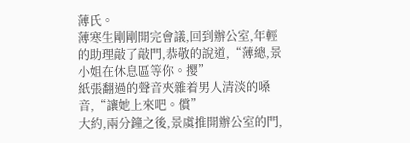薄氏。
薄寒生剛剛開完會議,回到辦公室,年輕的助理敲了敲門,恭敬的說道,“薄總,景小姐在休息區等你。撄”
紙張翻過的聲音夾雜着男人清淡的嗓音,“讓她上來吧。償”
大約,兩分鐘之後,景虞推開辦公室的門,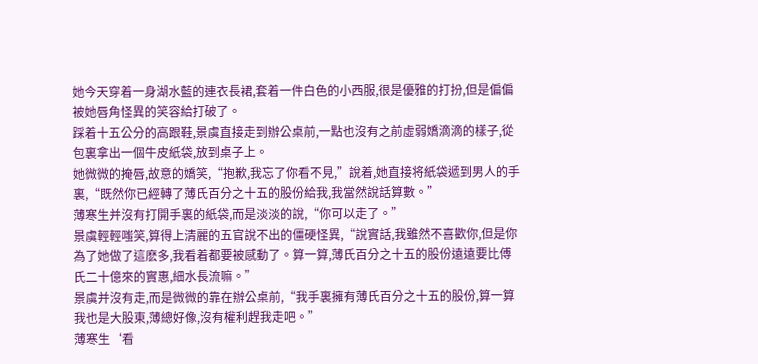她今天穿着一身湖水藍的連衣長裙,套着一件白色的小西服,很是優雅的打扮,但是偏偏被她唇角怪異的笑容給打破了。
踩着十五公分的高跟鞋,景虞直接走到辦公桌前,一點也沒有之前虛弱嬌滴滴的樣子,從包裏拿出一個牛皮紙袋,放到桌子上。
她微微的掩唇,故意的嬌笑,“抱歉,我忘了你看不見,”說着,她直接将紙袋遞到男人的手裏,“既然你已經轉了薄氏百分之十五的股份給我,我當然說話算數。”
薄寒生并沒有打開手裏的紙袋,而是淡淡的說,“你可以走了。”
景虞輕輕嗤笑,算得上清麗的五官說不出的僵硬怪異,“說實話,我雖然不喜歡你,但是你為了她做了這麽多,我看着都要被感動了。算一算,薄氏百分之十五的股份遠遠要比傅氏二十億來的實惠,細水長流嘛。”
景虞并沒有走,而是微微的靠在辦公桌前,“我手裏擁有薄氏百分之十五的股份,算一算我也是大股東,薄總好像,沒有權利趕我走吧。”
薄寒生‘看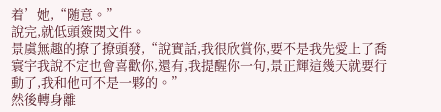着’她,“随意。”
說完,就低頭簽閱文件。
景虞無趣的撩了撩頭發,“說實話,我很欣賞你,要不是我先愛上了喬寰宇我說不定也會喜歡你,還有,我提醒你一句,景正輝這幾天就要行動了,我和他可不是一夥的。”
然後轉身離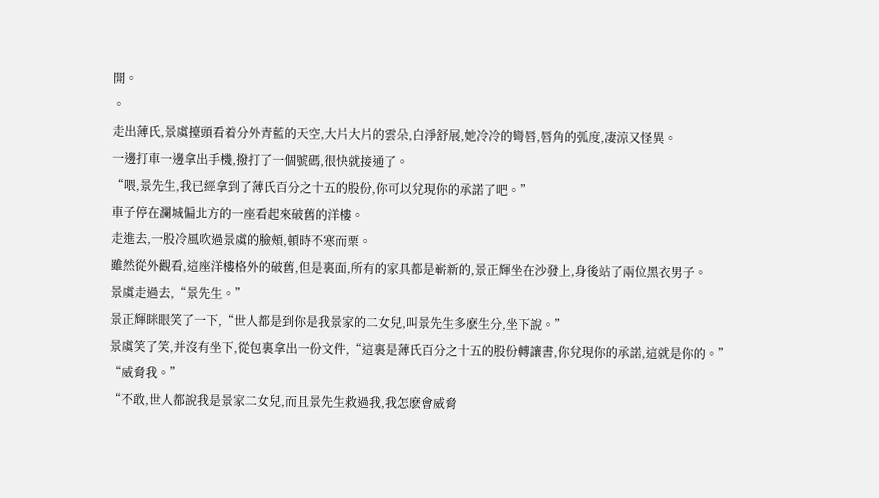開。
。
走出薄氏,景虞擡頭看着分外青藍的天空,大片大片的雲朵,白淨舒展,她冷冷的彎唇,唇角的弧度,凄涼又怪異。
一邊打車一邊拿出手機,撥打了一個號碼,很快就接通了。
“喂,景先生,我已經拿到了薄氏百分之十五的股份,你可以兌現你的承諾了吧。”
車子停在瀾城偏北方的一座看起來破舊的洋樓。
走進去,一股冷風吹過景虞的臉頰,頓時不寒而栗。
雖然從外觀看,這座洋樓格外的破舊,但是裏面,所有的家具都是嶄新的,景正輝坐在沙發上,身後站了兩位黑衣男子。
景虞走過去,“景先生。”
景正輝眯眼笑了一下,“世人都是到你是我景家的二女兒,叫景先生多麽生分,坐下說。”
景虞笑了笑,并沒有坐下,從包裏拿出一份文件,“這裏是薄氏百分之十五的股份轉讓書,你兌現你的承諾,這就是你的。”
“威脅我。”
“不敢,世人都說我是景家二女兒,而且景先生救過我,我怎麽會威脅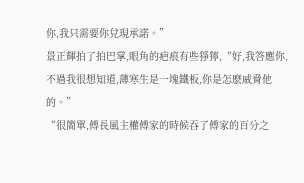你,我只需要你兌現承諾。”
景正輝拍了拍巴掌,眼角的疤痕有些猙獰,“好,我答應你,不過我很想知道,薄寒生是一塊鐵板,你是怎麽威脅他的。”
“很簡單,傅長風主權傅家的時候吞了傅家的百分之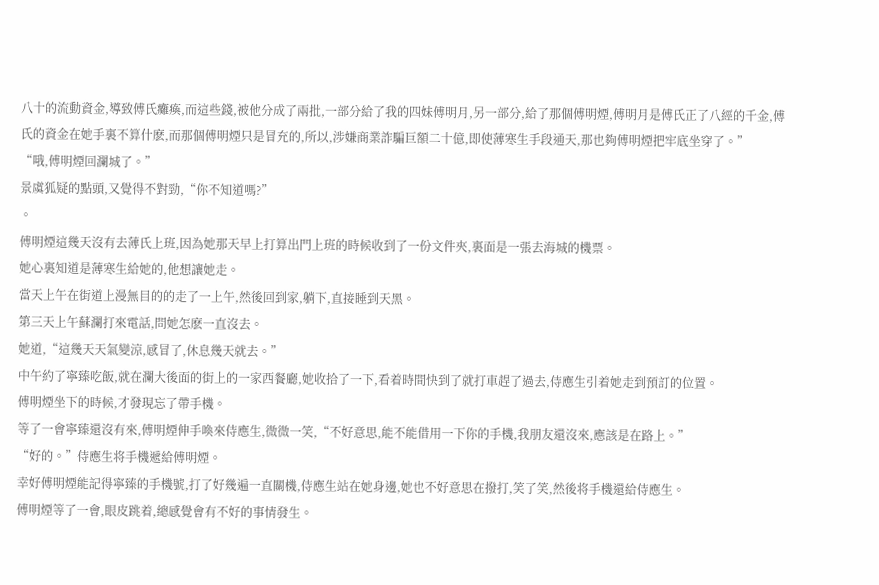八十的流動資金,導致傅氏癱瘓,而這些錢,被他分成了兩批,一部分給了我的四妹傅明月,另一部分,給了那個傅明煙,傅明月是傅氏正了八經的千金,傅氏的資金在她手裏不算什麽,而那個傅明煙只是冒充的,所以,涉嫌商業詐騙巨額二十億,即使薄寒生手段通天,那也夠傅明煙把牢底坐穿了。”
“哦,傅明煙回瀾城了。”
景虞狐疑的點頭,又覺得不對勁,“你不知道嗎?”
。
傅明煙這幾天沒有去薄氏上班,因為她那天早上打算出門上班的時候收到了一份文件夾,裏面是一張去海城的機票。
她心裏知道是薄寒生給她的,他想讓她走。
當天上午在街道上漫無目的的走了一上午,然後回到家,躺下,直接睡到天黑。
第三天上午蘇瀾打來電話,問她怎麽一直沒去。
她道,“這幾天天氣變涼,感冒了,休息幾天就去。”
中午約了寧臻吃飯,就在瀾大後面的街上的一家西餐廳,她收拾了一下,看着時間快到了就打車趕了過去,侍應生引着她走到預訂的位置。
傅明煙坐下的時候,才發現忘了帶手機。
等了一會寧臻還沒有來,傅明煙伸手喚來侍應生,微微一笑,“不好意思,能不能借用一下你的手機,我朋友還沒來,應該是在路上。”
“好的。”侍應生将手機遞給傅明煙。
幸好傅明煙能記得寧臻的手機號,打了好幾遍一直關機,侍應生站在她身邊,她也不好意思在撥打,笑了笑,然後将手機還給侍應生。
傅明煙等了一會,眼皮跳着,總感覺會有不好的事情發生。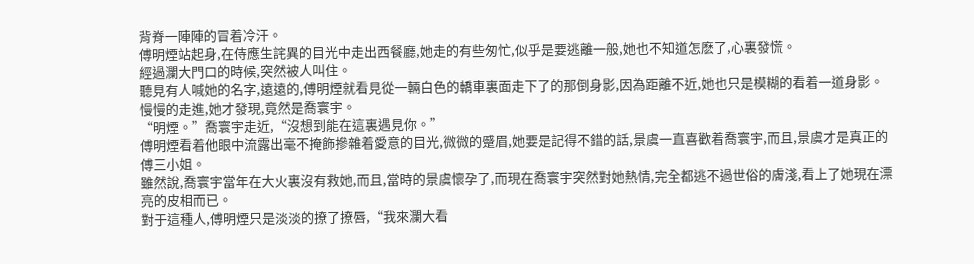背脊一陣陣的冒着冷汗。
傅明煙站起身,在侍應生詫異的目光中走出西餐廳,她走的有些匆忙,似乎是要逃離一般,她也不知道怎麽了,心裏發慌。
經過瀾大門口的時候,突然被人叫住。
聽見有人喊她的名字,遠遠的,傅明煙就看見從一輛白色的轎車裏面走下了的那倒身影,因為距離不近,她也只是模糊的看着一道身影。
慢慢的走進,她才發現,竟然是喬寰宇。
“明煙。”喬寰宇走近,“沒想到能在這裏遇見你。”
傅明煙看着他眼中流露出毫不掩飾摻雜着愛意的目光,微微的蹙眉,她要是記得不錯的話,景虞一直喜歡着喬寰宇,而且,景虞才是真正的傅三小姐。
雖然說,喬寰宇當年在大火裏沒有救她,而且,當時的景虞懷孕了,而現在喬寰宇突然對她熱情,完全都逃不過世俗的膚淺,看上了她現在漂亮的皮相而已。
對于這種人,傅明煙只是淡淡的撩了撩唇,“我來瀾大看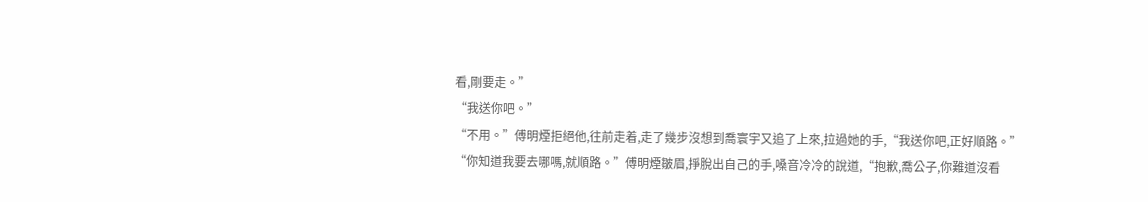看,剛要走。”
“我送你吧。”
“不用。”傅明煙拒絕他,往前走着,走了幾步沒想到喬寰宇又追了上來,拉過她的手,“我送你吧,正好順路。”
“你知道我要去哪嗎,就順路。”傅明煙皺眉,掙脫出自己的手,嗓音冷冷的說道,“抱歉,喬公子,你難道沒看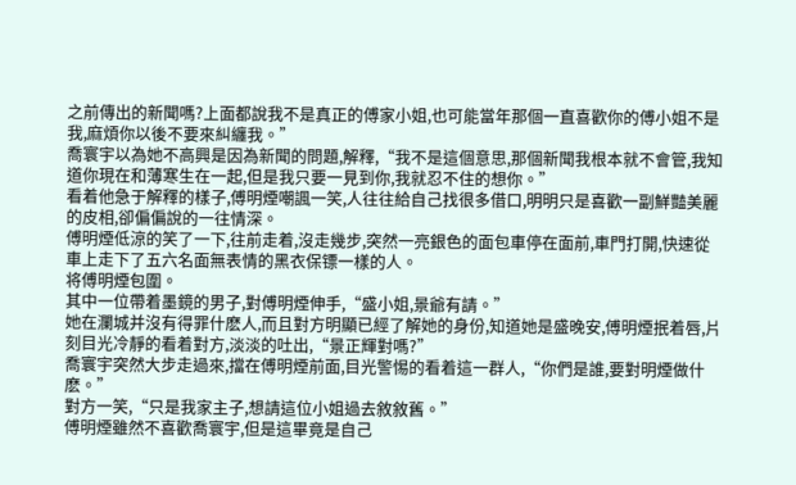之前傳出的新聞嗎?上面都說我不是真正的傅家小姐,也可能當年那個一直喜歡你的傅小姐不是我,麻煩你以後不要來糾纏我。”
喬寰宇以為她不高興是因為新聞的問題,解釋,“我不是這個意思,那個新聞我根本就不會管,我知道你現在和薄寒生在一起,但是我只要一見到你,我就忍不住的想你。”
看着他急于解釋的樣子,傅明煙嘲諷一笑,人往往給自己找很多借口,明明只是喜歡一副鮮豔美麗的皮相,卻偏偏說的一往情深。
傅明煙低涼的笑了一下,往前走着,沒走幾步,突然一亮銀色的面包車停在面前,車門打開,快速從車上走下了五六名面無表情的黑衣保镖一樣的人。
将傅明煙包圍。
其中一位帶着墨鏡的男子,對傅明煙伸手,“盛小姐,景爺有請。”
她在瀾城并沒有得罪什麽人,而且對方明顯已經了解她的身份,知道她是盛晚安,傅明煙抿着唇,片刻目光冷靜的看着對方,淡淡的吐出,“景正輝對嗎?”
喬寰宇突然大步走過來,擋在傅明煙前面,目光警惕的看着這一群人,“你們是誰,要對明煙做什麽。”
對方一笑,“只是我家主子,想請這位小姐過去敘敘舊。”
傅明煙雖然不喜歡喬寰宇,但是這畢竟是自己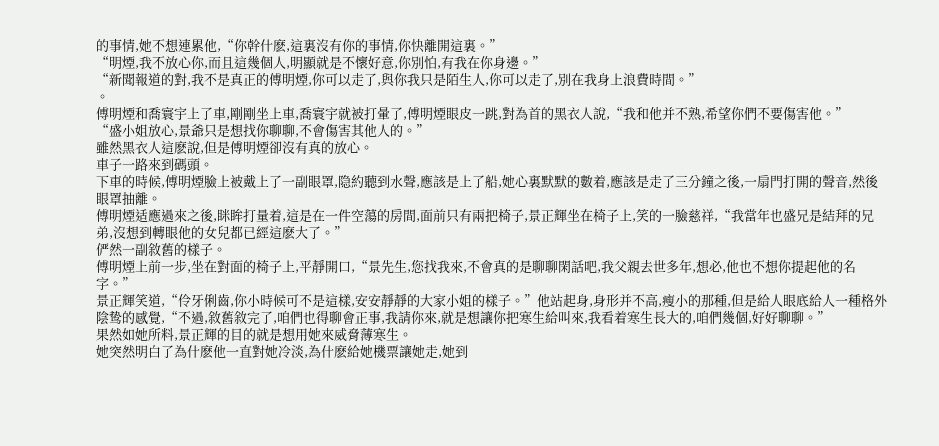的事情,她不想連累他,“你幹什麽,這裏沒有你的事情,你快離開這裏。”
“明煙,我不放心你,而且這幾個人,明顯就是不懷好意,你別怕,有我在你身邊。”
“新聞報道的對,我不是真正的傅明煙,你可以走了,與你我只是陌生人,你可以走了,別在我身上浪費時間。”
。
傅明煙和喬寰宇上了車,剛剛坐上車,喬寰宇就被打暈了,傅明煙眼皮一跳,對為首的黑衣人說,“我和他并不熟,希望你們不要傷害他。”
“盛小姐放心,景爺只是想找你聊聊,不會傷害其他人的。”
雖然黑衣人這麽說,但是傅明煙卻沒有真的放心。
車子一路來到碼頭。
下車的時候,傅明煙臉上被戴上了一副眼罩,隐約聽到水聲,應該是上了船,她心裏默默的數着,應該是走了三分鐘之後,一扇門打開的聲音,然後眼罩抽離。
傅明煙适應過來之後,眯眸打量着,這是在一件空蕩的房間,面前只有兩把椅子,景正輝坐在椅子上,笑的一臉慈祥,“我當年也盛兄是結拜的兄弟,沒想到轉眼他的女兒都已經這麽大了。”
俨然一副敘舊的樣子。
傅明煙上前一步,坐在對面的椅子上,平靜開口,“景先生,您找我來,不會真的是聊聊閑話吧,我父親去世多年,想必,他也不想你提起他的名字。”
景正輝笑道,“伶牙俐齒,你小時候可不是這樣,安安靜靜的大家小姐的樣子。”他站起身,身形并不高,瘦小的那種,但是給人眼底給人一種格外陰鸷的感覺,“不過,敘舊敘完了,咱們也得聊會正事,我請你來,就是想讓你把寒生給叫來,我看着寒生長大的,咱們幾個,好好聊聊。”
果然如她所料,景正輝的目的就是想用她來威脅薄寒生。
她突然明白了為什麽他一直對她冷淡,為什麽給她機票讓她走,她到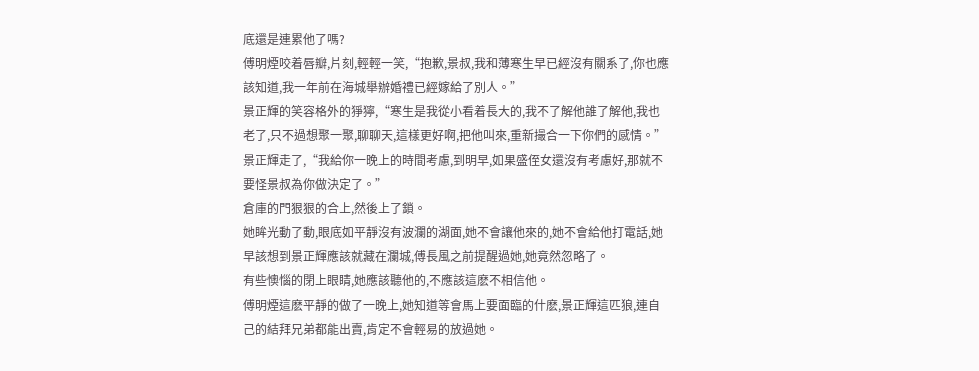底還是連累他了嗎?
傅明煙咬着唇瓣,片刻,輕輕一笑,“抱歉,景叔,我和薄寒生早已經沒有關系了,你也應該知道,我一年前在海城舉辦婚禮已經嫁給了別人。”
景正輝的笑容格外的猙獰,“寒生是我從小看着長大的,我不了解他誰了解他,我也老了,只不過想聚一聚,聊聊天,這樣更好啊,把他叫來,重新撮合一下你們的感情。”
景正輝走了,“我給你一晚上的時間考慮,到明早,如果盛侄女還沒有考慮好,那就不要怪景叔為你做決定了。”
倉庫的門狠狠的合上,然後上了鎖。
她眸光動了動,眼底如平靜沒有波瀾的湖面,她不會讓他來的,她不會給他打電話,她早該想到景正輝應該就藏在瀾城,傅長風之前提醒過她,她竟然忽略了。
有些懊惱的閉上眼睛,她應該聽他的,不應該這麽不相信他。
傅明煙這麽平靜的做了一晚上,她知道等會馬上要面臨的什麽,景正輝這匹狼,連自己的結拜兄弟都能出賣,肯定不會輕易的放過她。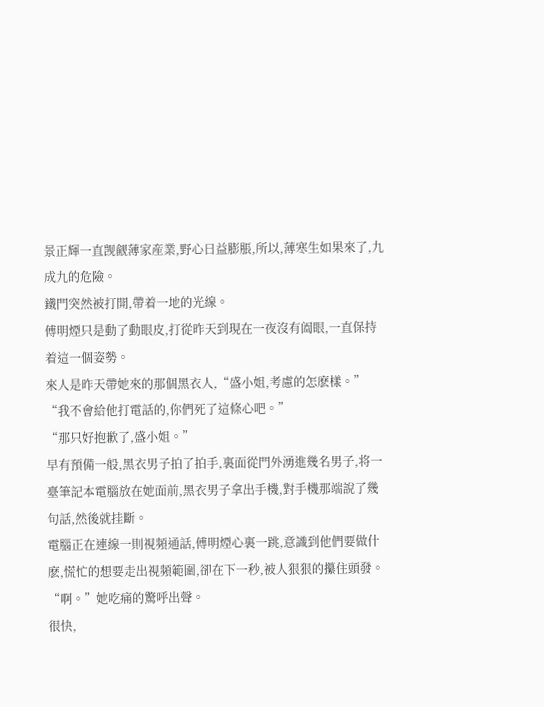景正輝一直觊觎薄家産業,野心日益膨脹,所以,薄寒生如果來了,九成九的危險。
鐵門突然被打開,帶着一地的光線。
傅明煙只是動了動眼皮,打從昨天到現在一夜沒有阖眼,一直保持着這一個姿勢。
來人是昨天帶她來的那個黑衣人,“盛小姐,考慮的怎麽樣。”
“我不會給他打電話的,你們死了這條心吧。”
“那只好抱歉了,盛小姐。”
早有預備一般,黑衣男子拍了拍手,裏面從門外湧進幾名男子,将一臺筆記本電腦放在她面前,黑衣男子拿出手機,對手機那端說了幾句話,然後就挂斷。
電腦正在連線一則視頻通話,傅明煙心裏一跳,意識到他們要做什麽,慌忙的想要走出視頻範圍,卻在下一秒,被人狠狠的攥住頭發。
“啊。”她吃痛的驚呼出聲。
很快,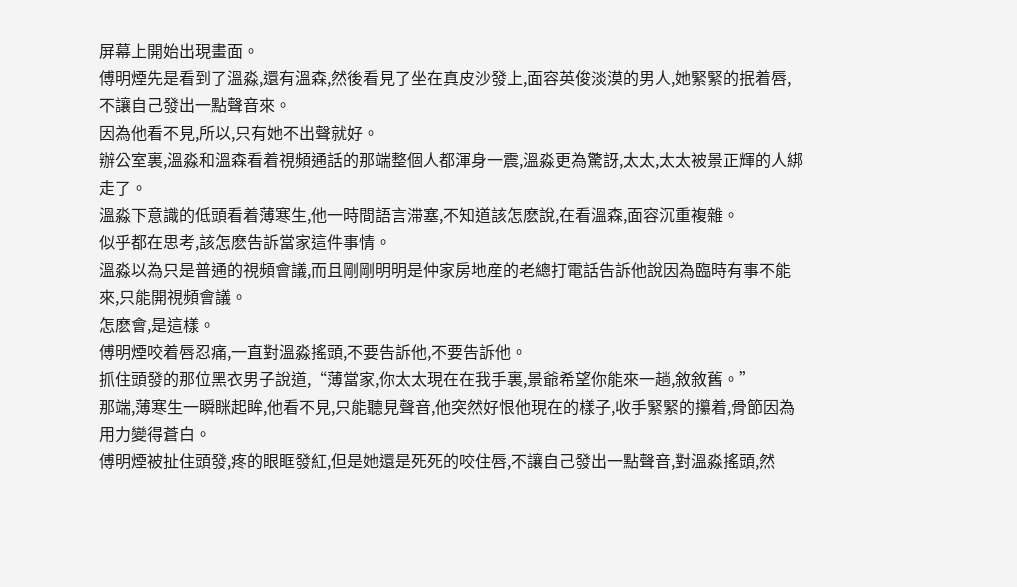屏幕上開始出現畫面。
傅明煙先是看到了溫淼,還有溫森,然後看見了坐在真皮沙發上,面容英俊淡漠的男人,她緊緊的抿着唇,不讓自己發出一點聲音來。
因為他看不見,所以,只有她不出聲就好。
辦公室裏,溫淼和溫森看着視頻通話的那端整個人都渾身一震,溫淼更為驚訝,太太,太太被景正輝的人綁走了。
溫淼下意識的低頭看着薄寒生,他一時間語言滞塞,不知道該怎麽說,在看溫森,面容沉重複雜。
似乎都在思考,該怎麽告訴當家這件事情。
溫淼以為只是普通的視頻會議,而且剛剛明明是仲家房地産的老總打電話告訴他說因為臨時有事不能來,只能開視頻會議。
怎麽會,是這樣。
傅明煙咬着唇忍痛,一直對溫淼搖頭,不要告訴他,不要告訴他。
抓住頭發的那位黑衣男子說道,“薄當家,你太太現在在我手裏,景爺希望你能來一趟,敘敘舊。”
那端,薄寒生一瞬眯起眸,他看不見,只能聽見聲音,他突然好恨他現在的樣子,收手緊緊的攥着,骨節因為用力變得蒼白。
傅明煙被扯住頭發,疼的眼眶發紅,但是她還是死死的咬住唇,不讓自己發出一點聲音,對溫淼搖頭,然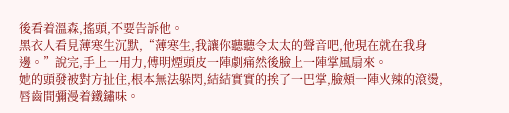後看着溫森,搖頭,不要告訴他。
黑衣人看見薄寒生沉默,“薄寒生,我讓你聽聽令太太的聲音吧,他現在就在我身邊。”說完,手上一用力,傅明煙頭皮一陣劇痛然後臉上一陣掌風扇來。
她的頭發被對方扯住,根本無法躲閃,結結實實的挨了一巴掌,臉頰一陣火辣的滾燙,唇齒間彌漫着鐵鏽味。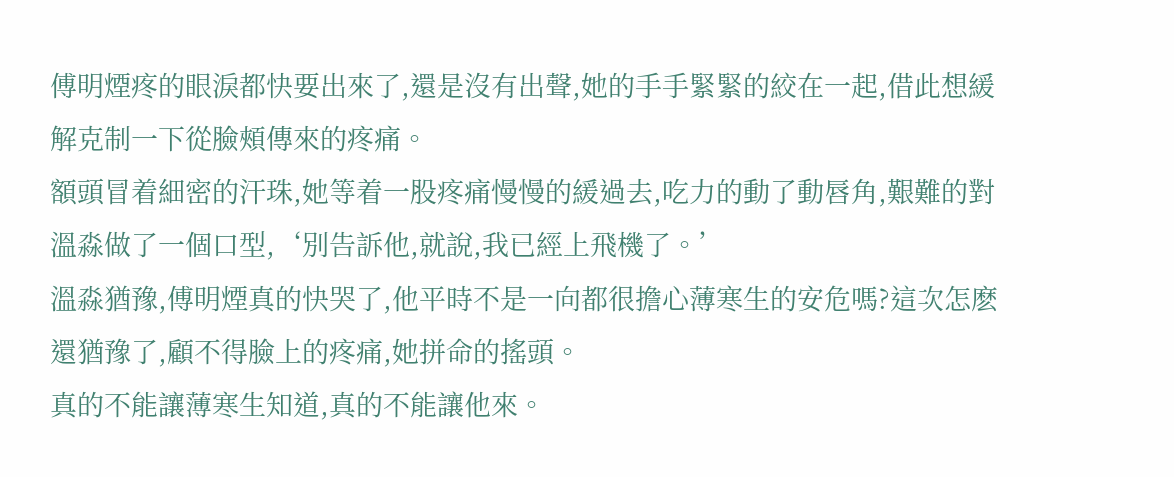傅明煙疼的眼淚都快要出來了,還是沒有出聲,她的手手緊緊的絞在一起,借此想緩解克制一下從臉頰傳來的疼痛。
額頭冒着細密的汗珠,她等着一股疼痛慢慢的緩過去,吃力的動了動唇角,艱難的對溫淼做了一個口型,‘別告訴他,就說,我已經上飛機了。’
溫淼猶豫,傅明煙真的快哭了,他平時不是一向都很擔心薄寒生的安危嗎?這次怎麽還猶豫了,顧不得臉上的疼痛,她拼命的搖頭。
真的不能讓薄寒生知道,真的不能讓他來。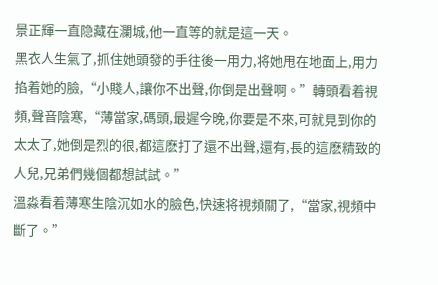景正輝一直隐藏在瀾城,他一直等的就是這一天。
黑衣人生氣了,抓住她頭發的手往後一用力,将她甩在地面上,用力掐着她的臉,“小賤人,讓你不出聲,你倒是出聲啊。”轉頭看着視頻,聲音陰寒,“薄當家,碼頭,最遲今晚,你要是不來,可就見到你的太太了,她倒是烈的很,都這麽打了還不出聲,還有,長的這麽精致的人兒,兄弟們幾個都想試試。”
溫淼看着薄寒生陰沉如水的臉色,快速将視頻關了,“當家,視頻中斷了。”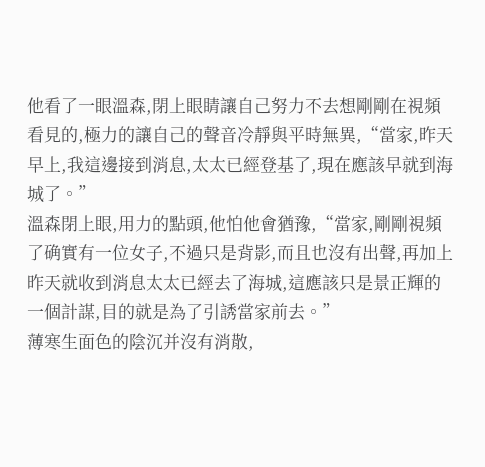他看了一眼溫森,閉上眼睛讓自己努力不去想剛剛在視頻看見的,極力的讓自己的聲音冷靜與平時無異,“當家,昨天早上,我這邊接到消息,太太已經登基了,現在應該早就到海城了。”
溫森閉上眼,用力的點頭,他怕他會猶豫,“當家,剛剛視頻了确實有一位女子,不過只是背影,而且也沒有出聲,再加上昨天就收到消息太太已經去了海城,這應該只是景正輝的一個計謀,目的就是為了引誘當家前去。”
薄寒生面色的陰沉并沒有消散,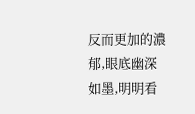反而更加的濃郁,眼底幽深如墨,明明看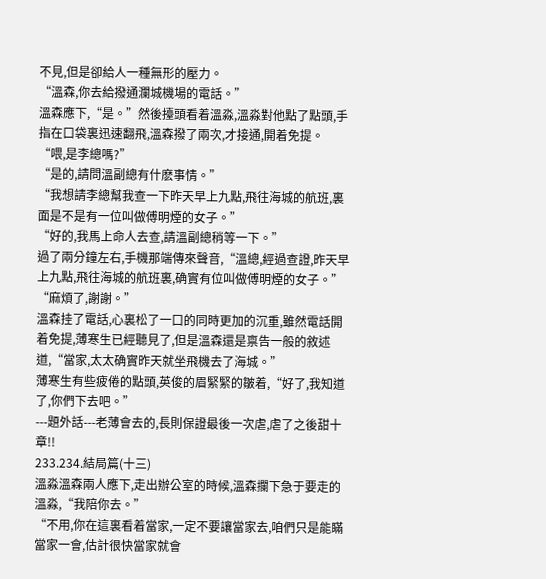不見,但是卻給人一種無形的壓力。
“溫森,你去給撥通瀾城機場的電話。”
溫森應下,“是。”然後擡頭看着溫淼,溫淼對他點了點頭,手指在口袋裏迅速翻飛,溫森撥了兩次,才接通,開着免提。
“喂,是李總嗎?”
“是的,請問溫副總有什麽事情。”
“我想請李總幫我查一下昨天早上九點,飛往海城的航班,裏面是不是有一位叫做傅明煙的女子。”
“好的,我馬上命人去查,請溫副總稍等一下。”
過了兩分鐘左右,手機那端傳來聲音,“溫總,經過查證,昨天早上九點,飛往海城的航班裏,确實有位叫做傅明煙的女子。”
“麻煩了,謝謝。”
溫森挂了電話,心裏松了一口的同時更加的沉重,雖然電話開着免提,薄寒生已經聽見了,但是溫森還是禀告一般的敘述道,“當家,太太确實昨天就坐飛機去了海城。”
薄寒生有些疲倦的點頭,英俊的眉緊緊的皺着,“好了,我知道了,你們下去吧。”
---題外話---老薄會去的,長則保證最後一次虐,虐了之後甜十章!!
233.234.結局篇(十三)
溫淼溫森兩人應下,走出辦公室的時候,溫森攔下急于要走的溫淼,“我陪你去。”
“不用,你在這裏看着當家,一定不要讓當家去,咱們只是能瞞當家一會,估計很快當家就會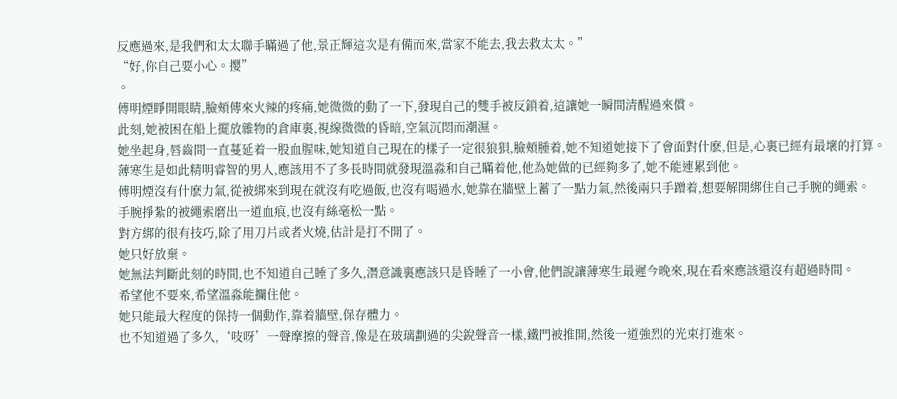反應過來,是我們和太太聯手瞞過了他,景正輝這次是有備而來,當家不能去,我去救太太。”
“好,你自己要小心。撄”
。
傅明煙睜開眼睛,臉頰傳來火辣的疼痛,她微微的動了一下,發現自己的雙手被反鎖着,這讓她一瞬間清醒過來償。
此刻,她被困在船上擺放雜物的倉庫裏,視線微微的昏暗,空氣沉悶而潮濕。
她坐起身,唇齒間一直蔓延着一股血腥味,她知道自己現在的樣子一定很狼狽,臉頰腫着,她不知道她接下了會面對什麽,但是,心裏已經有最壞的打算。
薄寒生是如此精明睿智的男人,應該用不了多長時間就發現溫淼和自己瞞着他,他為她做的已經夠多了,她不能連累到他。
傅明煙沒有什麽力氣,從被綁來到現在就沒有吃過飯,也沒有喝過水,她靠在牆壁上蓄了一點力氣,然後兩只手蹭着,想要解開綁住自己手腕的繩索。
手腕掙紮的被繩索磨出一道血痕,也沒有絲毫松一點。
對方綁的很有技巧,除了用刀片或者火燒,估計是打不開了。
她只好放棄。
她無法判斷此刻的時間,也不知道自己睡了多久,潛意識裏應該只是昏睡了一小會,他們說讓薄寒生最遲今晚來,現在看來應該還沒有超過時間。
希望他不要來,希望溫淼能攔住他。
她只能最大程度的保持一個動作,靠着牆壁,保存體力。
也不知道過了多久,‘吱呀’一聲摩擦的聲音,像是在玻璃劃過的尖銳聲音一樣,鐵門被推開,然後一道強烈的光束打進來。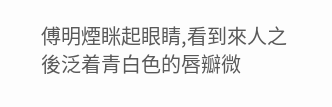傅明煙眯起眼睛,看到來人之後泛着青白色的唇瓣微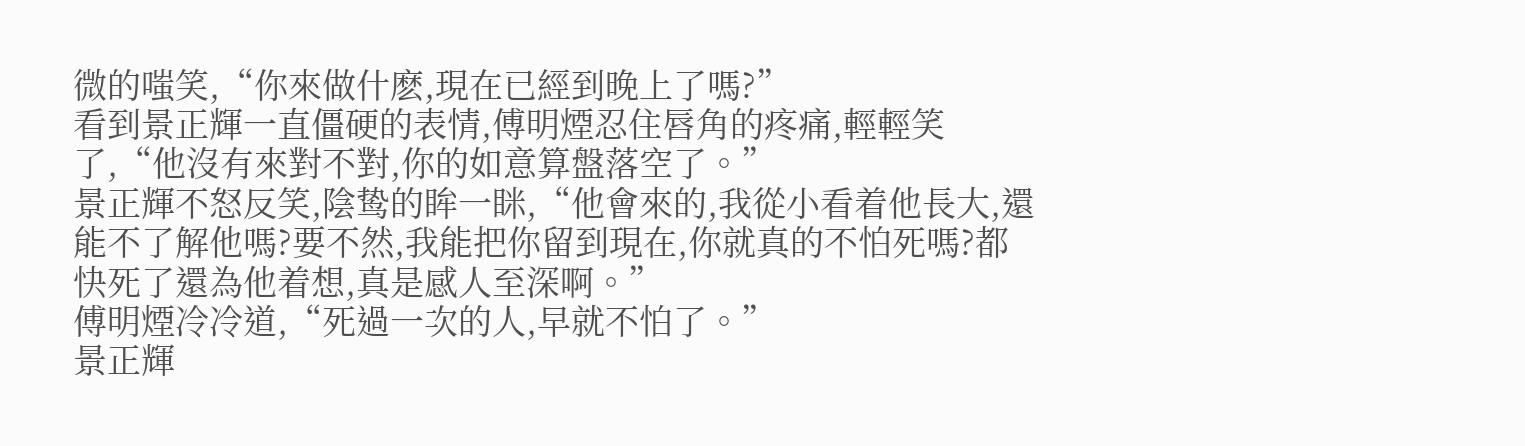微的嗤笑,“你來做什麽,現在已經到晚上了嗎?”
看到景正輝一直僵硬的表情,傅明煙忍住唇角的疼痛,輕輕笑了,“他沒有來對不對,你的如意算盤落空了。”
景正輝不怒反笑,陰鸷的眸一眯,“他會來的,我從小看着他長大,還能不了解他嗎?要不然,我能把你留到現在,你就真的不怕死嗎?都快死了還為他着想,真是感人至深啊。”
傅明煙冷冷道,“死過一次的人,早就不怕了。”
景正輝